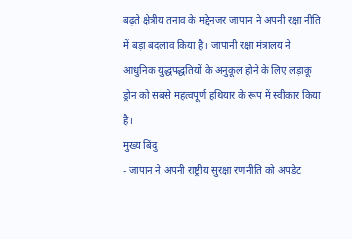बढ़ते क्षेत्रीय तनाव के मद्देनजर जापान ने अपनी रक्षा नीति में बड़ा बदलाव किया है। जापानी रक्षा मंत्रालय ने आधुनिक युद्धपद्धतियों के अनुकूल होने के लिए लड़ाकू ड्रोन को सबसे महत्वपूर्ण हथियार के रूप में स्वीकार किया है।
मुख्य बिंदु
- जापान ने अपनी राष्ट्रीय सुरक्षा रणनीति को अपडेट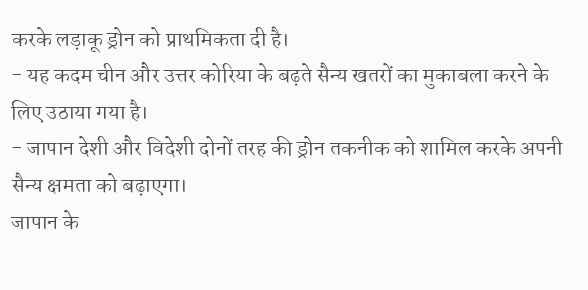करके लड़ाकू ड्रोन को प्राथमिकता दी है।
- यह कदम चीन और उत्तर कोरिया के बढ़ते सैन्य खतरों का मुकाबला करने के लिए उठाया गया है।
- जापान देशी और विदेशी दोनों तरह की ड्रोन तकनीक को शामिल करके अपनी सैन्य क्षमता को बढ़ाएगा।
जापान के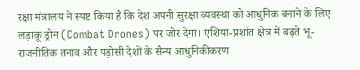रक्षा मंत्रालय ने स्पष्ट किया है कि देश अपनी सुरक्षा व्यवस्था को आधुनिक बनाने के लिए लड़ाकू ड्रोन (Combat Drones) पर जोर देगा। एशिया-प्रशांत क्षेत्र में बढ़ते भू-राजनीतिक तनाव और पड़ोसी देशों के सैन्य आधुनिकीकरण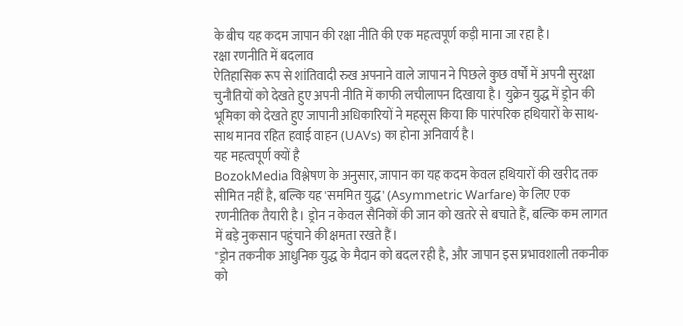के बीच यह कदम जापान की रक्षा नीति की एक महत्वपूर्ण कड़ी माना जा रहा है।
रक्षा रणनीति में बदलाव
ऐतिहासिक रूप से शांतिवादी रुख अपनाने वाले जापान ने पिछले कुछ वर्षों में अपनी सुरक्षा चुनौतियों को देखते हुए अपनी नीति में काफी लचीलापन दिखाया है। युक्रेन युद्ध में ड्रोन की भूमिका को देखते हुए जापानी अधिकारियों ने महसूस किया कि पारंपरिक हथियारों के साथ-साथ मानव रहित हवाई वाहन (UAVs) का होना अनिवार्य है।
यह महत्वपूर्ण क्यों है
BozokMedia विश्लेषण के अनुसार, जापान का यह कदम केवल हथियारों की खरीद तक सीमित नहीं है, बल्कि यह 'सममित युद्ध' (Asymmetric Warfare) के लिए एक रणनीतिक तैयारी है। ड्रोन न केवल सैनिकों की जान को खतरे से बचाते हैं, बल्कि कम लागत में बड़े नुकसान पहुंचाने की क्षमता रखते हैं।
"ड्रोन तकनीक आधुनिक युद्ध के मैदान को बदल रही है, और जापान इस प्रभावशाली तकनीक को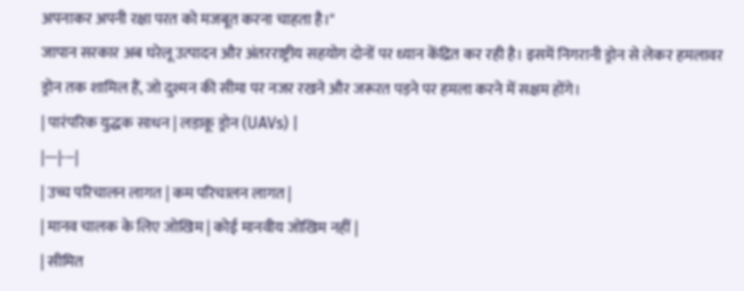अपनाकर अपनी रक्षा परत को मजबूत करना चाहता है।"
जापान सरकार अब घरेलू उत्पादन और अंतरराष्ट्रीय सहयोग दोनों पर ध्यान केंद्रित कर रही है। इसमें निगरानी ड्रोन से लेकर हमलावर ड्रोन तक शामिल हैं, जो दुश्मन की सीमा पर नजर रखने और जरूरत पड़ने पर हमला करने में सक्षम होंगे।
| पारंपरिक युद्धक साधन | लड़ाकू ड्रोन (UAVs) |
|---|---|
| उच्च परिचालन लागत | कम परिचालन लागत |
| मानव चालक के लिए जोखिम | कोई मानवीय जोखिम नहीं |
| सीमित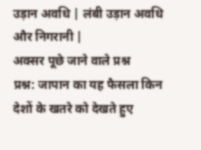उड़ान अवधि | लंबी उड़ान अवधि और निगरानी |
अक्सर पूछे जाने वाले प्रश्न
प्रश्न: जापान का यह फैसला किन देशों के खतरे को देखते हुए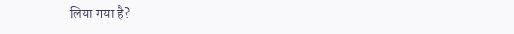लिया गया है?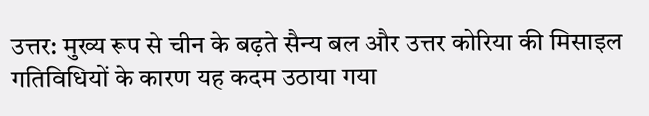उत्तर: मुख्य रूप से चीन के बढ़ते सैन्य बल और उत्तर कोरिया की मिसाइल गतिविधियों के कारण यह कदम उठाया गया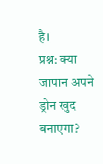है।
प्रश्न: क्या जापान अपने ड्रोन खुद बनाएगा?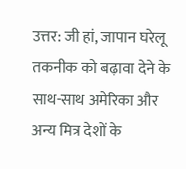उत्तर: जी हां, जापान घरेलू तकनीक को बढ़ावा देने के साथ-साथ अमेरिका और अन्य मित्र देशों के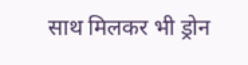साथ मिलकर भी ड्रोन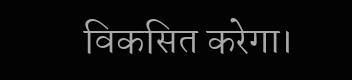विकसित करेगा।